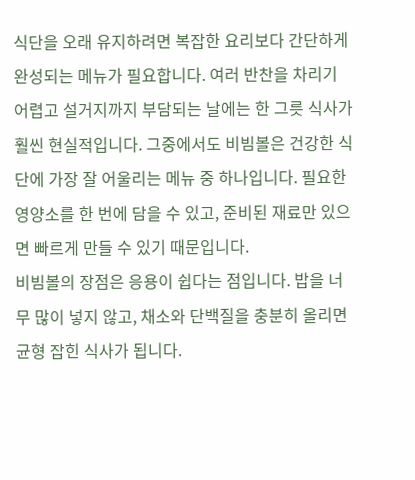식단을 오래 유지하려면 복잡한 요리보다 간단하게 완성되는 메뉴가 필요합니다. 여러 반찬을 차리기 어렵고 설거지까지 부담되는 날에는 한 그릇 식사가 훨씬 현실적입니다. 그중에서도 비빔볼은 건강한 식단에 가장 잘 어울리는 메뉴 중 하나입니다. 필요한 영양소를 한 번에 담을 수 있고, 준비된 재료만 있으면 빠르게 만들 수 있기 때문입니다.
비빔볼의 장점은 응용이 쉽다는 점입니다. 밥을 너무 많이 넣지 않고, 채소와 단백질을 충분히 올리면 균형 잡힌 식사가 됩니다.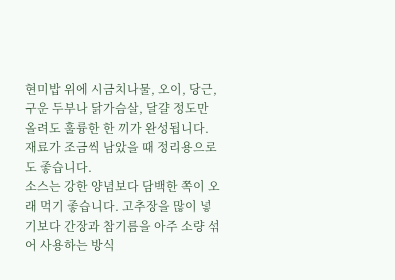현미밥 위에 시금치나물, 오이, 당근, 구운 두부나 닭가슴살, 달걀 정도만 올려도 훌륭한 한 끼가 완성됩니다. 재료가 조금씩 남았을 때 정리용으로도 좋습니다.
소스는 강한 양념보다 담백한 쪽이 오래 먹기 좋습니다. 고추장을 많이 넣기보다 간장과 참기름을 아주 소량 섞어 사용하는 방식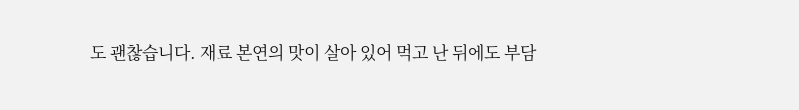도 괜찮습니다. 재료 본연의 맛이 살아 있어 먹고 난 뒤에도 부담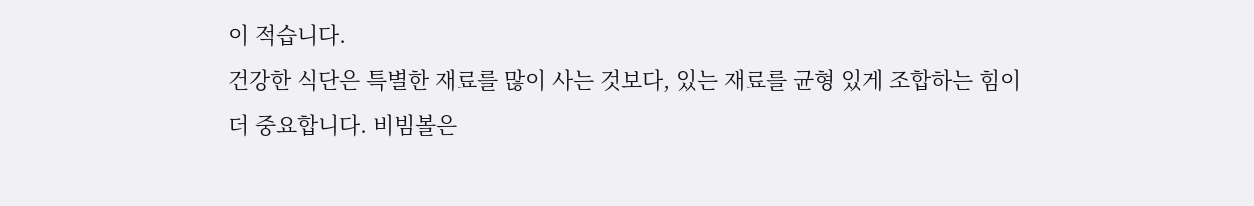이 적습니다.
건강한 식단은 특별한 재료를 많이 사는 것보다, 있는 재료를 균형 있게 조합하는 힘이 더 중요합니다. 비빔볼은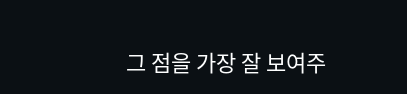그 점을 가장 잘 보여주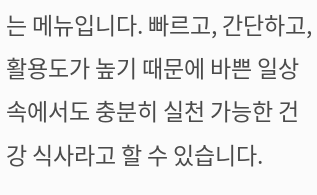는 메뉴입니다. 빠르고, 간단하고, 활용도가 높기 때문에 바쁜 일상 속에서도 충분히 실천 가능한 건강 식사라고 할 수 있습니다.